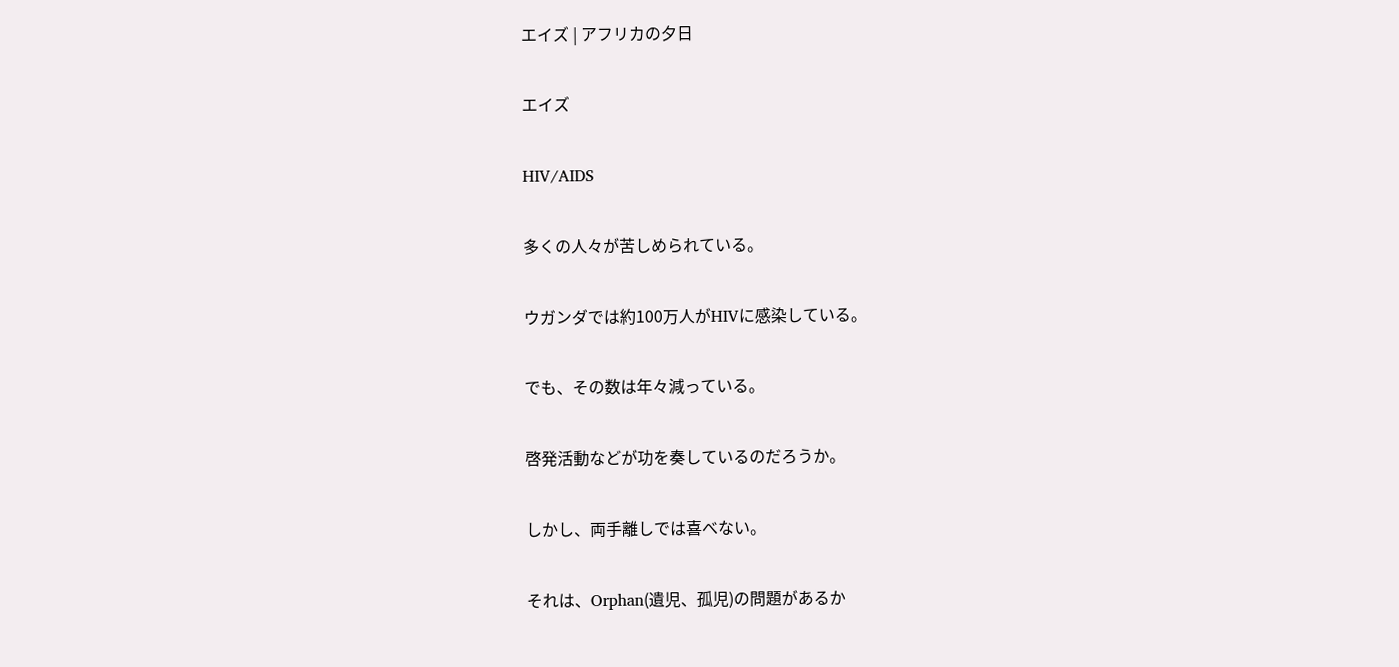エイズ | アフリカの夕日

エイズ

HIV/AIDS

多くの人々が苦しめられている。

ウガンダでは約100万人がHIVに感染している。

でも、その数は年々減っている。

啓発活動などが功を奏しているのだろうか。

しかし、両手離しでは喜べない。

それは、Orphan(遺児、孤児)の問題があるか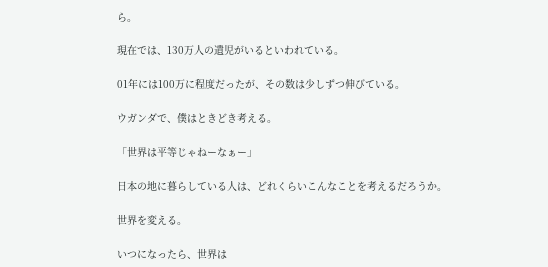ら。

現在では、130万人の遺児がいるといわれている。

01年には100万に程度だったが、その数は少しずつ伸びている。

ウガンダで、僕はときどき考える。

「世界は平等じゃねーなぁー」

日本の地に暮らしている人は、どれくらいこんなことを考えるだろうか。

世界を変える。

いつになったら、世界は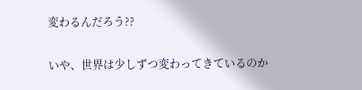変わるんだろう??

いや、世界は少しずつ変わってきているのか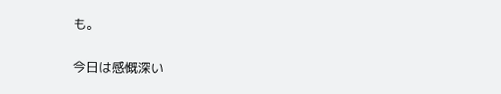も。

今日は感慨深い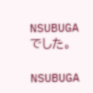NSUBUGAでした。

NSUBUGA